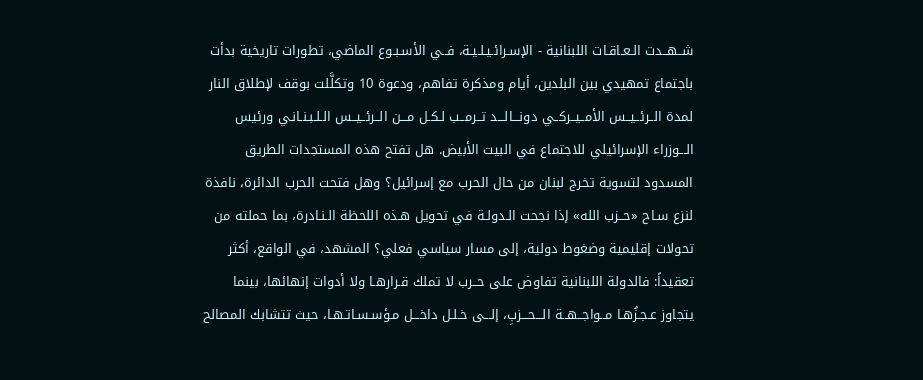شــهــدت الـعـاقـات اللبنانية - الإسـرائـيـلـيـة، فــي الأسـبـوع الماضي، تطورات تاريخية بدأت باجتماع تمهيدي بين البلدين، أيام ومذكرة تفاهم، ودعوة 10 وتكلَّلت بوقف لإطلاق النار لمدة الــرئــيــس الأمــيــركــي دونـــالـــد تــرمــب لـكـل مـــن الــرئــيــس الـلـبـنـانـي ورئيس الـــوزراء الإسرائيلي للاجتماع في البيت الأبيض. هل تفتح هذه المستجدات الطريق المسدود لتسوية تخرج لبنان من حال الحرب مع إسرائيل؟ وهل فتحت الحرب الدائرة، نافذة لنزع سـاح «حــزب الله» إذا نجحت الـدولـة في تحويل هـذه اللحظة الـنـادرة، بما حملته من تحولات إقليمية وضغوط دولية، إلى مسار سياسي فعلي؟ المشهد، في الواقع، أكثر تعقيداً: فالدولة اللبنانية تفاوض على حــرب لا تملك قـرارهـا ولا أدوات إنهائها، بينما يتجاوز عـجـزُهـا مــواجــهــة الـــحـــزبِ، إلـــى خـلـل داخـــل مـؤسـسـاتـهـا، حيث تتشابك المصالح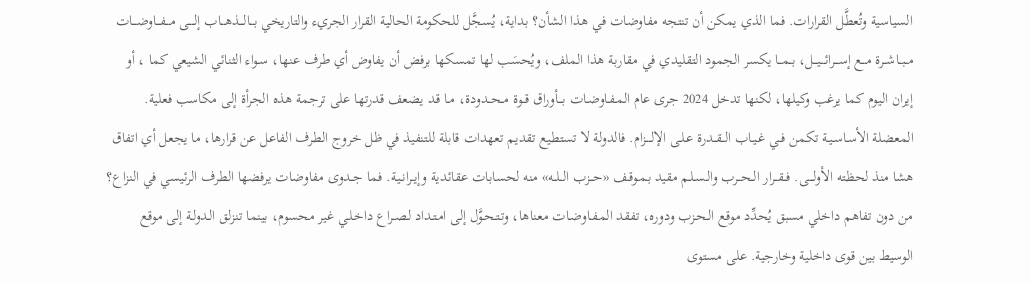السياسية وتُعطَّل القرارات. فما الذي يمكن أن تنتجه مفاوضات في هذا الشأن؟ بداية، يُسجَّل للحكومة الحالية القرار الجريء والتاريخي بـــالـــذهـــاب إلــــى مـــفـــاوضـــات مــبــاشــرة مـــع إســـرائـــيـــل، بــمــا يكسر الجمود التقليدي في مقاربة هذا الملف، ويُحسَب لها تمسكها برفض أن يفاوض أي طرف عنها، سـواء الثنائي الشيعي كما ، أو إيران اليوم كما يرغب وكيلها، لكنها تدخل 2024 جرى عام المـفـاوضـات بـــأوراق قــوة مــحــدودة، مـا قـد يضعف قدرتها على ترجمة هذه الجرأة إلى مكاسب فعلية. المعضلة الأسـاسـيـة تكمن فــي غـيـاب الــقــدرة عـلـى الإلــــزام. فالدولة لا تستطيع تقديم تعهدات قابلة للتنفيذ في ظل خروج الطرف الفاعل عن قرارها، ما يجعل أي اتفاق هشا منذ لحظته الأولــــى. فــقــرار الــحــرب والـسـلـم مقيد بـمـوقـف «حـــزب الــلــه» منه لحسابات عقائدية وإيـرانـيـة. فما جــدوى مفاوضات يرفضها الطرف الرئيسي في النزاع؟ من دون تفاهم داخلي مسبق يُحدِّد موقع الـحـزب ودوره، تفقد المـفـاوضـات معناها، وتـتـحـوَّل إلى امـتـداد لـصـراع داخـلـي غير محسوم، بينما تنزلق الـدولـة إلى موقع الوسيط بين قوى داخلية وخارجية. على مستوى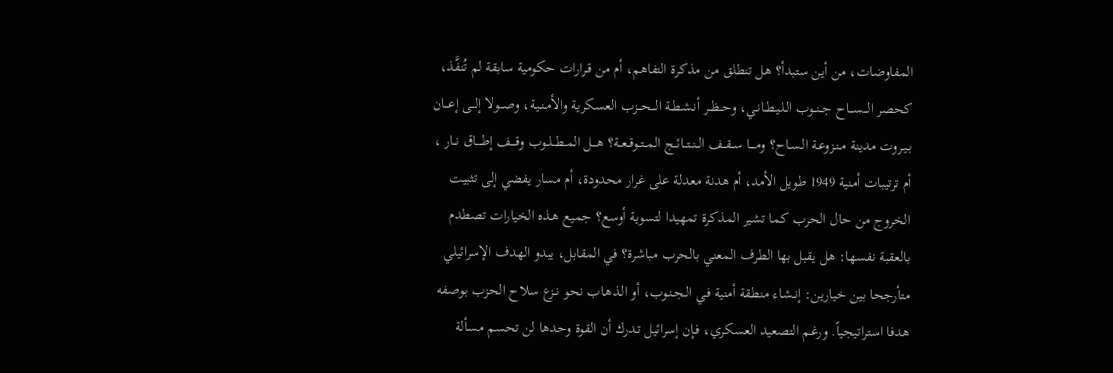المفاوضات، من أين ستبدأ؟ هل تنطلق من مذكرة التفاهم، أم من قـرارات حكومية سابقة لم تُنفَّذ، كحصر الـــســـاح جــنــوب الـلـيـطـانـي، وحــظــر أنـشـطـة الـــحـــزب العسكرية والأمـنـيـة، وصـــولا إلــى إعـــان بـيـروت مدينة مـنـزوعـة الـسـاح؟ ومــــا ســقــف الــنــتــائــج المــتــوقــعــة؟ هـــل المــطــلــوب وقــــف إطــــاق نــار ، أم ترتيبات أمنية 1949 طويل الأمد، أم هدنة معدلة على غرار محدودة، أم مسار يفضي إلى تثبيت الخروج من حال الحرب كما تشير المذكرة تمهيدا لتسوية أوسع؟ جميع هـذه الخيارات تصطدم بالعقبة نفسها: هل يقبل بها الطرف المعني بالحرب مباشرة؟ في المقابل، يبدو الهدف الإسرائيلي متأرجحا بين خيارين: إنـشـاء منطقة أمنية فـي الـجـنـوب، أو الـذهـاب نحو نــزع سلاح الحزب بوصفه هدفا استراتيجياً. ورغـم التصعيد العسكري، فـإن إسرائيل تـدرك أن القوة وحدها لن تحسم مسألة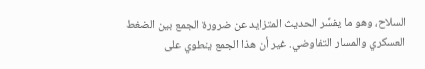السلاح، وهو ما يفسِّر الحديث المتزايد عن ضرورة الجمع بين الضغط العسكري والمسار التفاوضي. غير أن هذا الجمع ينطوي على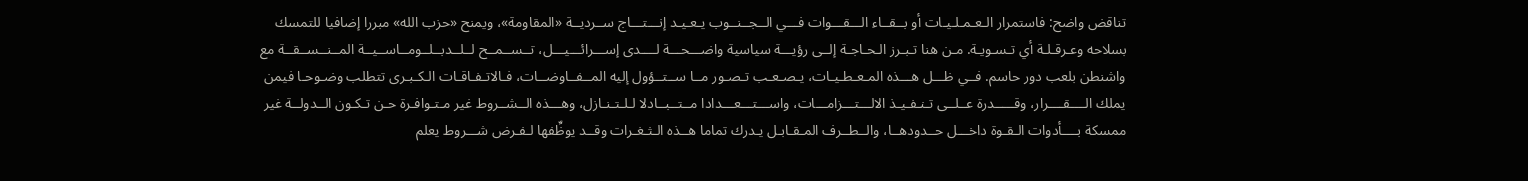تناقض واضح: فاستمرار الـعـمـلـيـات أو بــقــاء الـــقـــوات فـــي الــجــنــوب يـعـيـد إنـــتـــاج ســرديــة «المقاومة»، ويمنح «حزب الله» مبررا إضافيا للتمسك بسلاحه وعـرقـلـة أي تـسـويـة. مـن هنا تـبـرز الـحـاجـة إلــى رؤيـــة سياسية واضـــحـــة لــــدى إســـرائـــيـــل، تــســمــح لــلــدبــلــومــاســيــة المــنــســقــة مع واشنطن بلعب دور حاسم. فــي ظـــل هـــذه المـعـطـيـات، يـصـعـب تـصـور مــا ســتــؤول إليه المــفــاوضــات، فـالاتـفـاقـات الـكـبـرى تتطلب وضـوحـا فيمن يملك الــــقــــرار، وقـــــدرة عــلــى تـنـفـيـذ الالـــتـــزامـــات، واســـتـــعـــدادا مــتــبــادلا لـلـتـنـازل، وهـــذه الــشــروط غير مـتـوافـرة حـن تـكـون الــدولــة غير ممسكة بــــأدوات الـقـوة داخـــل حــدودهــا، والــطــرف المـقـابـل يـدرك تماما هــذه الـثـغـرات وقــد يوظِّفها لـفـرض شـــروط يعلم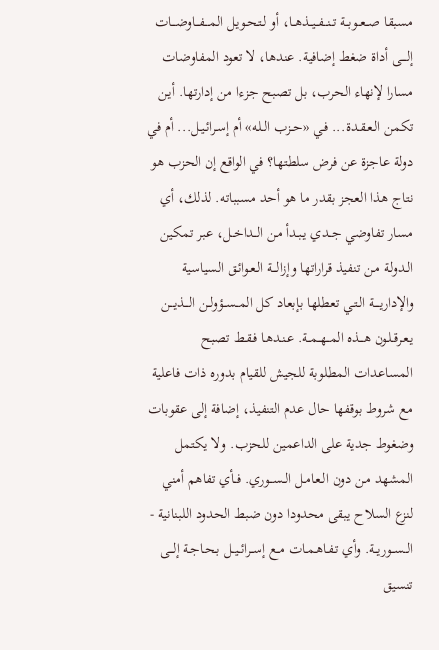مسبقا صــعــوبــة تــنــفــيــذهــا، أو لـتـحـويـل المـــفـــاوضـــات إلــــى أداة ضغط إضافية. عندها، لا تعود المفاوضات مسارا لإنهاء الحرب، بل تصبح جزءا من إدارتها. أيـن تكمن الـعـقـدة... فـي «حــزب الـلـه» أم إسـرائـيـل... أم في دولة عاجزة عن فرض سلطتها؟ في الواقع إن الحزب هو نتاج هذا العجز بقدر ما هو أحد مسبباته. لذلك، أي مسار تفاوضي جــدي يـبـدأ مـن الــداخــل، عبر تمكين الـدولـة مـن تنفيذ قراراتها وإزالـــة الـعـوائـق السياسية والإداريــــة الـتـي تعطلها بإبعاد كل المــســؤولــن الـــذيـــن يـعـرقـلـون هـــذه المــهــمــة. عـنـدهـا فـقـط تصبح المساعدات المطلوبة للجيش للقيام بدوره ذات فاعلية مع شروط بوقفها حال عدم التنفيذ، إضافة إلى عقوبات وضغوط جدية على الداعمين للحزب. ولا يكتمل المشهد مـن دون الـعـامـل الــســوري. فــأي تفاهم أمني لنزع السلاح يبقى محدودا دون ضبط الحدود اللبنانية - الــســوريــة. وأي تـفـاهـمـات مــع إســرائــيــل بـحـاجـة إلـــى تنسيق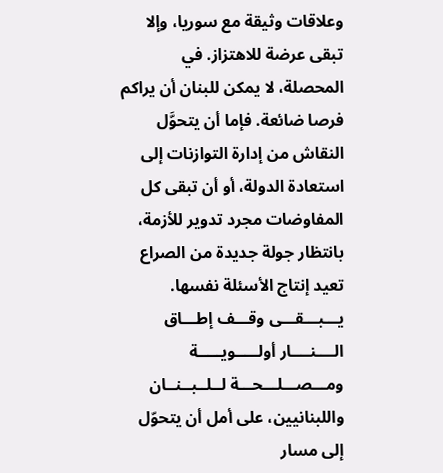وعلاقات وثيقة مع سوريا، وإلا تبقى عرضة للاهتزاز. في المحصلة، لا يمكن للبنان أن يراكم فرصا ضائعة. فإما أن يتحوَّل النقاش من إدارة التوازنات إلى استعادة الدولة، أو أن تبقى كل المفاوضات مجرد تدوير للأزمة، بانتظار جولة جديدة من الصراع تعيد إنتاج الأسئلة نفسها. يـــبـــقـــى وقـــف إطـــاق الــــنــــار أولـــــويـــــة ومـــصـــلـــحـــة لــلــبــنــان واللبنانيين، على أمل أن يتحوّل إلى مسار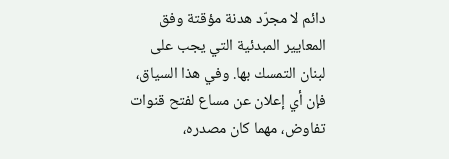دائم لا مجرّد هدنة مؤقتة وفق المعايير المبدئية التي يجب على لبنان التمسك بها. وفي هذا السياق، فإن أي إعلان عن مساع لفتح قنوات تفاوض، مهما كان مصدره،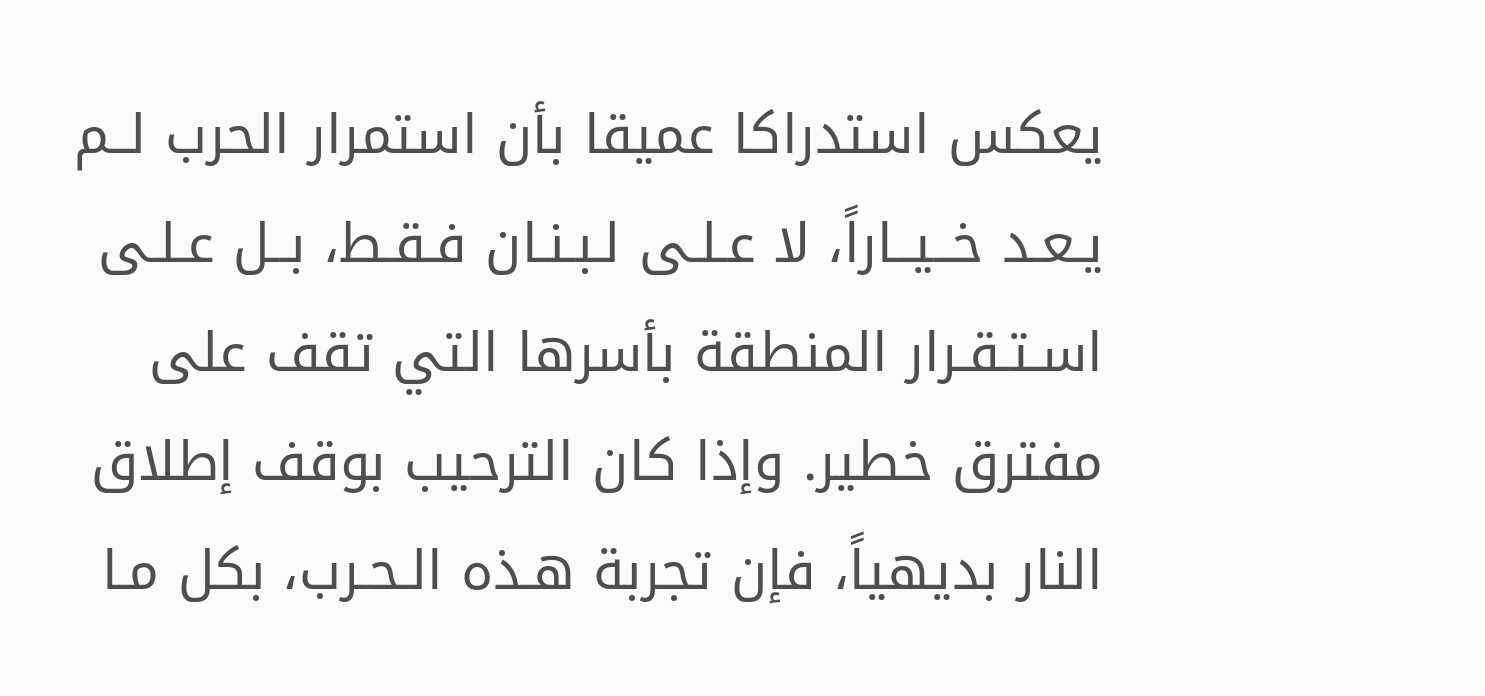يعكس استدراكا عميقا بأن استمرار الحرب لــم يـعـد خــيــاراً، لا عـلـى لـبـنـان فـقـط، بــل عـلـى اسـتـقـرار المنطقة بأسرها التي تقف على مفترق خطير. وإذا كان الترحيب بوقف إطلاق النار بديهياً، فإن تجربة هـذه الـحـرب، بكل مـا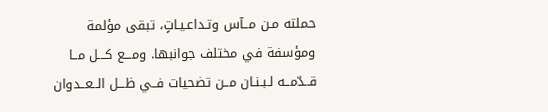حملته مـن مــآس وتـداعـيـاتٍ، تبقى مؤلمة ومؤسفة في مختلف جوانبها. ومـــع كـــل مــا قــدّمــه لـبـنـان مــن تضحيات فــي ظـــل الــعــدوان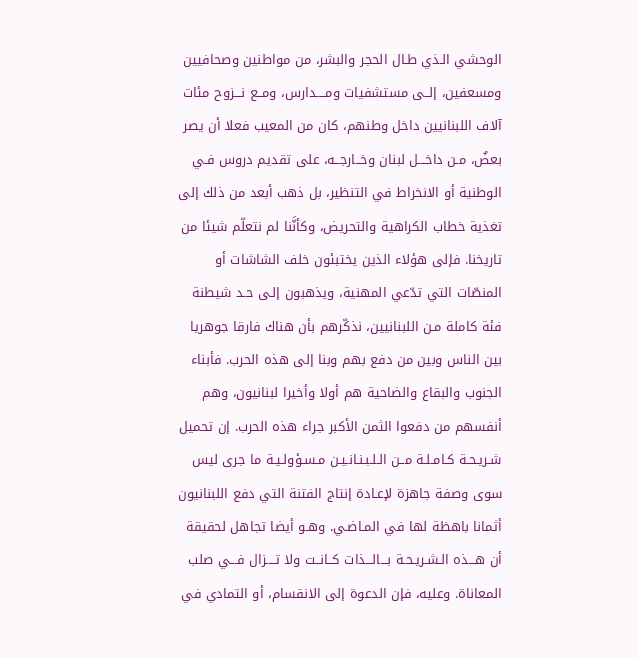الوحشي الـذي طـال الحجر والبشر، من مواطنين وصحافيين ومسعفين، إلــى مستشفيات ومــــدارس، ومــع نـــزوح مئات آلاف اللبنانيين داخل وطنهم، كان من المعيب فعلا أن يصر بعضٌ، مـن داخـــل لبنان وخــارجــه، على تقديم دروس فـي الوطنية أو الانخراط في التنظير، بل ذهب أبعد من ذلك إلى تغذية خطاب الكراهية والتحريض، وكأنَّنا لم نتعلّم شيئا من تاريخنا. فإلى هؤلاء الذين يختبئون خلف الشاشات أو المنصّات التي تدّعي المهنية، ويذهبون إلـى حـد شيطنة فئة كاملة مـن اللبنانيين، نذكّرهم بأن هناك فارقا جوهريا بين الناس وبين من دفع بهم وبنا إلى هذه الحرب. فأبناء الجنوب والبقاع والضاحية هم أولا وأخيرا لبنانيون، وهم أنفسهم من دفعوا الثمن الأكبر جراء هذه الحرب. إن تحميل شـريـحـة كـامـلـة مــن الـلـبـنـانـيـن مـسـؤولـيـة ما جرى ليس سوى وصفة جاهزة لإعـادة إنتاج الفتنة التي دفع اللبنانيون أثمانا باهظة لها في المـاضـي. وهـو أيضا تجاهل لحقيقة أن هـــذه الـشـريـحـة بـــالـــذات كــانــت ولا تــــزال فـــي صلب المعاناة. وعليه، فإن الدعوة إلى الانقسام، أو التمادي في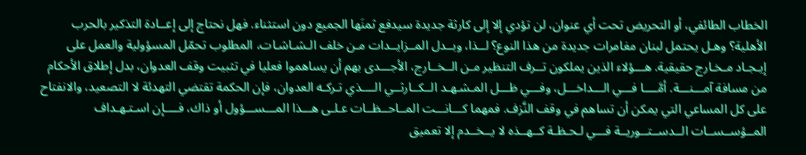الخطاب الطائفي، أو التحريض تحت أي عنوان، لن تؤدي إلا إلى كارثة جديدة سيدفع ثمنَها الجميع دون استثناء. فهل نحتاج إلى إعــادة التذكير بالحرب الأهلية؟ وهـل يحتمل لبنان مغامرات جديدة من هذا النوع؟ لــذا، وبــدل المــزايــدات مـن خلف الـشـاشـات، المطلوب تحمّل المسؤولية والعمل على إيـجـاد مـخـارج حقيقية. هـــؤلاء الذين يملكون تــرف التنظير مـن الــخــارج، الأجـــدى بهم أن يساهموا فعليا في تثبيت وقف العدوان، بدل إطلاق الأحكام من مسافة آمـــنـــة. أمَّــــا فـــي الـــداخـــل، وفـــي ظـــل المـشـهـد الــكــارثــي الــــذي تـركـه العدوان، فإن الحكمة تقتضي التهدئة لا التصعيد، والانفتاح على كل المساعي التي يمكن أن تساهم في وقف النَّزف. فمهما كـــانـــت المــاحــظــات عـلـى هـــذا المـــســـؤول أو ذاك، فــــإن اسـتـهـداف المــؤســســات الــدســتــوريــة فـــي لـحـظـة كــهــذه لا يــخــدم إلا تعميق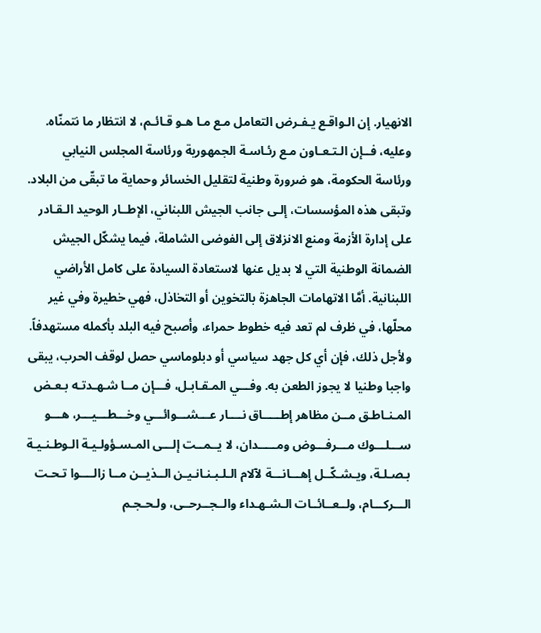الانهيار. إن الـواقـع يـفـرض التعامل مـع مـا هـو قـائـم، لا انتظار ما نتمنّاه. وعليه، فــإن الـتـعـاون مـع رئـاسـة الجمهورية ورئاسة المجلس النيابي ورئاسة الحكومة، هو ضرورة وطنية لتقليل الخسائر وحماية ما تبقّى من البلاد. وتبقى هذه المؤسسات، إلـى جانب الجيش اللبناني، الإطــار الوحيد الـقـادر على إدارة الأزمة ومنع الانزلاق إلى الفوضى الشاملة، فيما يشكّل الجيش الضمانة الوطنية التي لا بديل عنها لاستعادة السيادة على كامل الأراضي اللبنانية. أمَّا الاتهامات الجاهزة بالتخوين أو التخاذل، فهي خطيرة وفي غير محلّها، في ظرف لم تعد فيه خطوط حمراء، وأصبح فيه البلد بأكمله مستهدفاً. ولأجل ذلك، فإن أي كل جهد سياسي أو دبلوماسي حصل لوقف الحرب، يبقى واجبا وطنيا لا يجوز الطعن به. وفـــي المـقـابـل، فـــإن مــا شـهـدتـه بـعـض المـنـاطـق مــن مظاهر إطـــــاق نــــار عـــشـــوائـــي وخـــطـــيـــر، هـــو ســـلـــوك مـــرفـــوض ومـــــدان، لا يــمــت إلـــى المـسـؤولـيـة الـوطـنـيـة بـصـلـة، ويـشـكّــل إهـــانـــة لآلام الـلـبـنـانـيـن الــذيــن مــا زالــــوا تـحـت الـــركـــام، ولــعــائــات الـشـهـداء والــجــرحــى، ولـحـجـم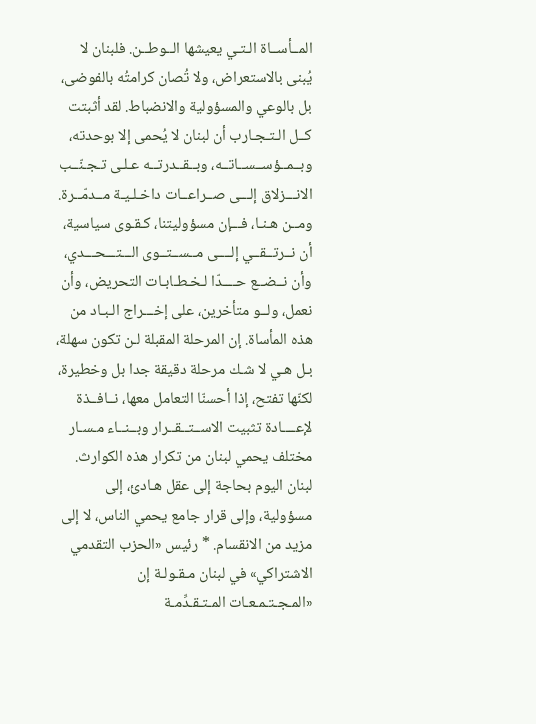المــأســاة الـتـي يعيشها الــوطــن. فلبنان لا يُبنى بالاستعراض، ولا تُصان كرامتُه بالفوضى، بل بالوعي والمسؤولية والانضباط. لقد أثبتت كــل الـتـجـارب أن لبنان لا يُحمى إلا بوحدته، وبــمــؤســســاتــه، وبــقــدرتــه عـلـى تـجـنّــب الانـــزلاق إلـــى صــراعــات داخـلـيـة مــدمّــرة. ومــن هـنـا، فـــإن مسؤوليتنا، كـقـوى سياسية، أن نــرتــقــي إلــــى مــســتــوى الـــتـــحـــدي، وأن نــضــع حــــدّا لـخـطـابـات التحريض، وأن نعمل، ولــو متأخرين، على إخـــراج الـبـاد من هذه المأساة. إن المرحلة المقبلة لـن تكون سهلة، بـل هـي لا شـك مرحلة دقيقة جدا بل وخطيرة، لكنّها تفتح، إذا أحسنّا التعامل معها، نــافــذة لإعــــادة تثبيت الاســتــقــرار وبــنــاء مـسـار مختلف يحمي لبنان من تكرار هذه الكوارث. لبنان اليوم بحاجة إلى عقل هـادئ، إلى مسؤولية، وإلى قرار جامع يحمي الناس، لا إلى مزيد من الانقسام. * رئيس «الحزب التقدمي الاشتراكي» في لبنان مـقـولـة إن «المـجـتـمـعـات المـتـقـدِّمـة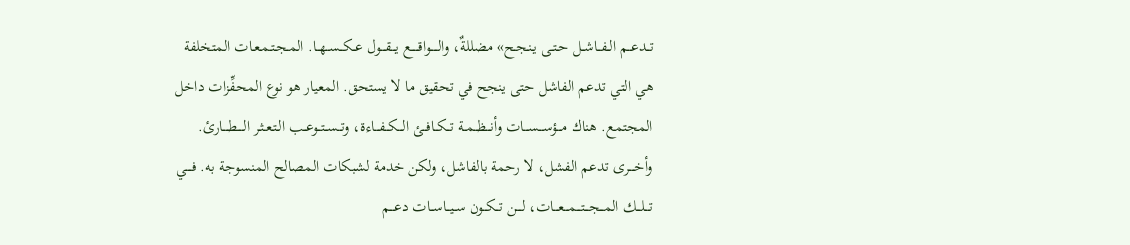تــدعــم الــفــاشــل حـتـى يـنـجـح» مضللةٌ، والـــــواقـــــع يـــقـــول عــكــســهــا. المـجـتـمـعـات المتخلفة هي التي تدعم الفاشل حتى ينجح في تحقيق ما لا يستحق. المعيار هو نوع المحفِّزات داخل المجتمع. هناك مـــؤســـســـات وأنـــظــمــة تــكــافــئ الـــكــفـــاءة، وتــســتــوعــب الـتـعـثـر الــــطــــارئ. وأخــــرى تدعم الفشل، لا رحمة بالفاشل، ولكن خدمة لشبكات المصالح المنسوجة به. فــــي تـــلـــك المـــجـــتـــمـــعـــات، لــــن تــكــون ســيــاســات دعـــم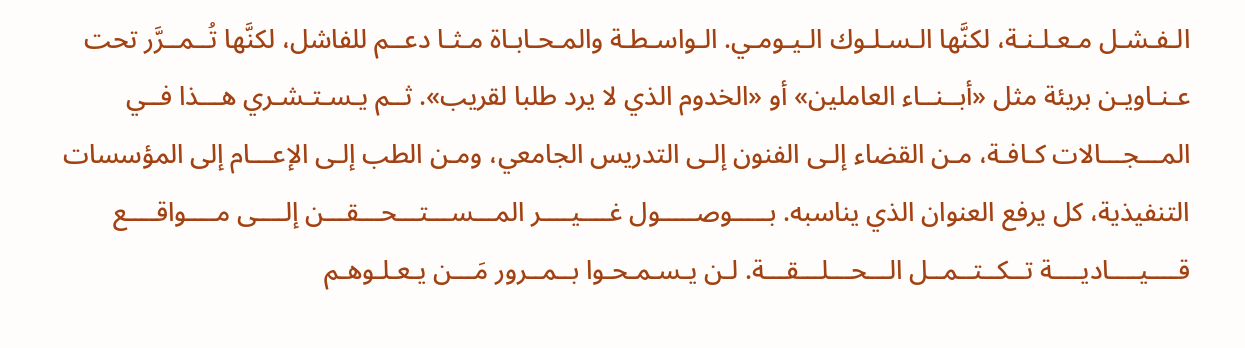الـفـشـل مـعـلـنـة، لكنَّها الـسـلـوك الـيـومـي. الـواسـطـة والمـحـابـاة مـثـا دعــم للفاشل، لكنَّها تُــمــرَّر تحت عـنـاويـن بريئة مثل «أبــنــاء العاملين» أو «الخدوم الذي لا يرد طلبا لقريب». ثــم يـسـتـشـري هـــذا فــي المـــجـــالات كـافـة، مـن القضاء إلـى الفنون إلـى التدريس الجامعي، ومـن الطب إلـى الإعـــام إلى المؤسسات التنفيذية، كل يرفع العنوان الذي يناسبه. بـــــوصـــــول غــــيــــر المـــســـتـــحـــقـــن إلــــى مــــواقــــع قــــيــــاديــــة تــكــتــمــل الـــحـــلـــقـــة. لـن يـسـمـحـوا بــمــرور مَـــن يـعـلـوهـم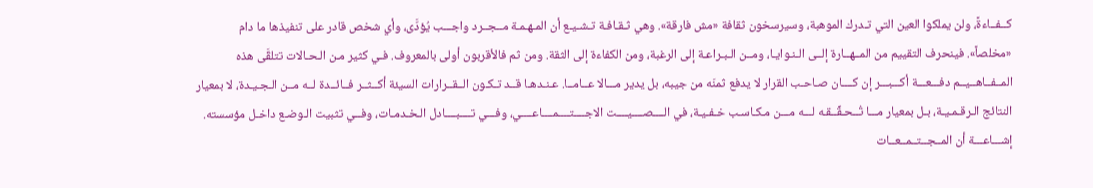كــفــاءةً، ولن يملكوا العين التي تـدرك الموهبة، وسيرسخون ثقافة «مش فارقة». وهي ثـقـافـة تـشـيـع أن المـهـمـة مــجــرد واجـــب يُؤدَّى، وأي شخص قادر على تنفيذها ما دام «مخلصاً». فينحرف التقييم من المــهــارة إلــى الـنـوايـا، ومــن الـبـراعـة إلى الرغبة، ومن الكفاءة إلى الثقة. ومن ثم فالأقربون أولى بالمعروف. فـي كثير مـن الـحـالات تتلقَّى هذه المــفــاهــيــم دفـــعـــة أكـــبـــر إن كــــان صـاحـب القرار لا يدفع ثمنَه من جيبه، بل يدير مـــالا عــامــا. عـنـدهـا قــد تـكـون الــقــرارات السيئة أكــثــر فــائــدة لــه مــن الـجـيـدة، لا بمعيار النتائج الـرقـمـيـة، بـل بمعيار مـــا تُــحـقِّــقـه لـــه مـــن مـكـاسـب خـفـيـة، في الــــصــــيــــت الاجــــتــــمــــاعــــي، وفـــي تــــبــــادل الـخـدمـات، وفــي تثبيت الـوضـع داخـل مؤسسته. إشـــاعـــة أن المــجــتــمــعــات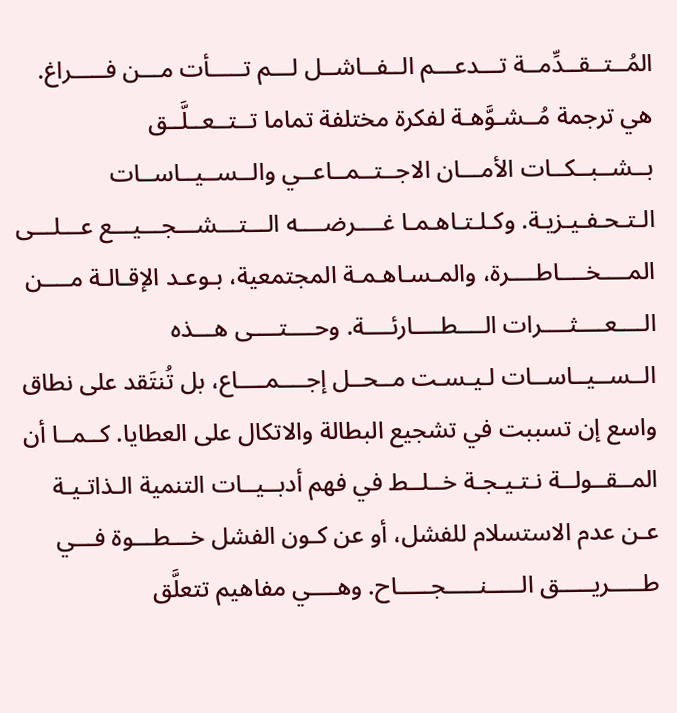المُــتــقــدِّمــة تـــدعـــم الــفــاشــل لـــم تـــــأت مـــن فـــــراغ. هي ترجمة مُــشـوَّهـة لفكرة مختلفة تماما تــتــعــلَّــق بــشــبــكــات الأمـــان الاجــتــمــاعــي والــســيــاســات الـتـحـفـيـزيـة. وكـلـتـاهـمـا غــــرضــــه الـــتـــشـــجـــيـــع عـــلـــى المــــخــــاطــــرة، والمـسـاهـمـة المجتمعية، بـوعـد الإقـالـة مــــن الــــعــــثــــرات الــــطــــارئــــة. وحــــتــــى هـــذه الــســيــاســات لـيـسـت مــحــل إجــــمــــاع، بل تُنتَقد على نطاق واسع إن تسببت في تشجيع البطالة والاتكال على العطايا. كــمــا أن المــقــولــة نـتـيـجـة خــلــط في فهم أدبــيــات التنمية الـذاتـيـة عـن عدم الاستسلام للفشل، أو عن كـون الفشل خـــطـــوة فـــي طـــــريـــــق الـــــنـــــجـــــاح. وهــــي مفاهيم تتعلَّق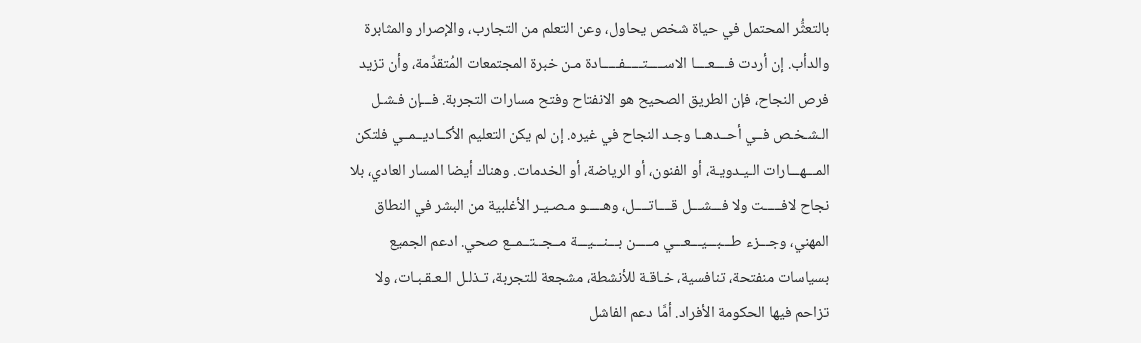بالتعثُّر المحتمل في حياة شخص يحاول، وعن التعلم من التجارب، والإصرار والمثابرة والدأب. إن أردت فــــعــــا الاســـــتـــــفـــــادة مـن خبرة المجتمعات المُتقدِّمة، وأن تزيد فرص النجاح، فإن الطريق الصحيح هو الانفتاح وفتح مسارات التجربة. فـــإن فـشـل الـشـخـص فــي أحــدهــا وجـد النجاح في غيره. إن لم يكن التعليم الأكــاديــمــي فلتكن المـــهـــارات الـيـدويـة، أو الفنون، أو الرياضة، أو الخدمات. وهناك أيضا المسار العادي، بلا نجاح لافـــــت ولا فـــشـــل قــــاتــــل، وهـــــو مـصـيـر الأغلبية من البشر في النطاق المهني، وجـــزء طـــبـــيـــعـــي مـــــن بـــنـــيـــة مــجــتــمــع صحي. ادعم الجميع بسياسات منفتحة، تنافسية، خـاقـة للأنشطة، مشجعة للتجربة، تـذلـل الـعـقـبـات، ولا تزاحم فيها الحكومة الأفراد. أمَّا دعم الفاشل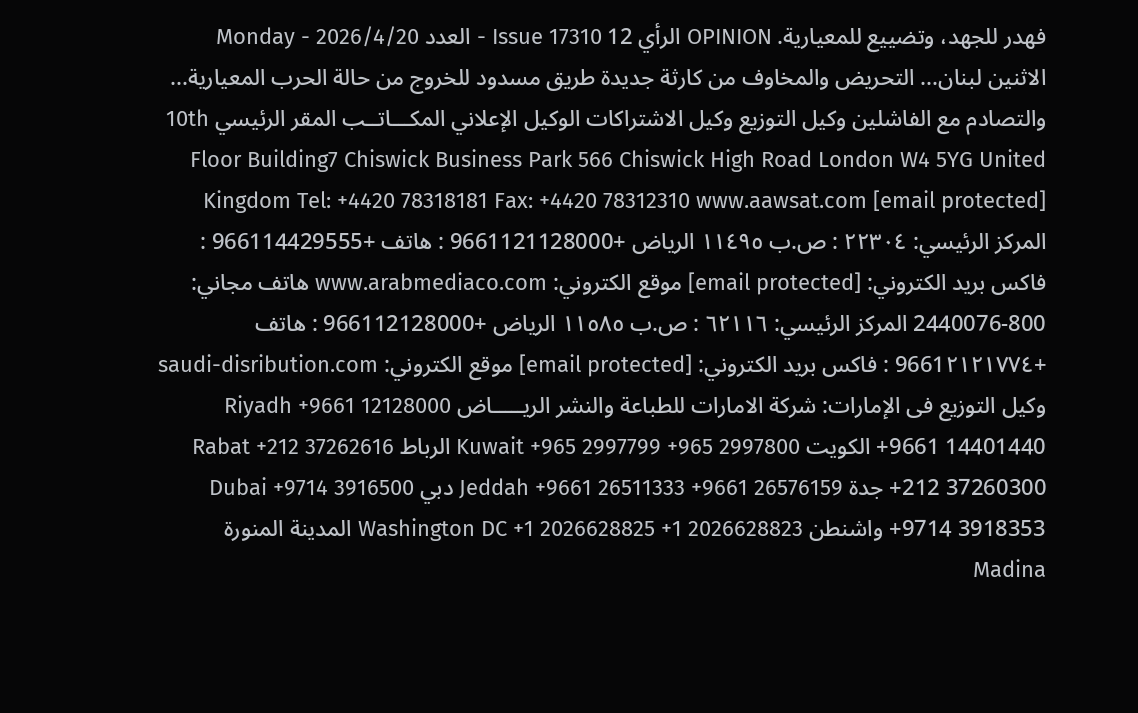فهدر للجهد، وتضييع للمعيارية. OPINION الرأي 12 Issue 17310 - العدد Monday - 2026/4/20 الاثنين لبنان... التحريض والمخاوف من كارثة جديدة طريق مسدود للخروج من حالة الحرب المعيارية... والتصادم مع الفاشلين وكيل التوزيع وكيل الاشتراكات الوكيل الإعلاني المكـــاتــب المقر الرئيسي 10th Floor Building7 Chiswick Business Park 566 Chiswick High Road London W4 5YG United Kingdom Tel: +4420 78318181 Fax: +4420 78312310 www.aawsat.com [email protected] المركز الرئيسي: ٢٢٣٠٤ : ص.ب ١١٤٩٥ الرياض +9661121128000 : هاتف +966114429555 : فاكس بريد الكتروني: [email protected] موقع الكتروني: www.arabmediaco.com هاتف مجاني: 800-2440076 المركز الرئيسي: ٦٢١١٦ : ص.ب ١١٥٨٥ الرياض +966112128000 : هاتف +9661٢١٢١٧٧٤ : فاكس بريد الكتروني: [email protected] موقع الكتروني: saudi-disribution.com وكيل التوزيع فى الإمارات: شركة الامارات للطباعة والنشر الريـــــاض Riyadh +9661 12128000 +9661 14401440 الكويت Kuwait +965 2997799 +965 2997800 الرباط Rabat +212 37262616 +212 37260300 جدة Jeddah +9661 26511333 +9661 26576159 دبي Dubai +9714 3916500 +9714 3918353 واشنطن Washington DC +1 2026628825 +1 2026628823 المدينة المنورة Madina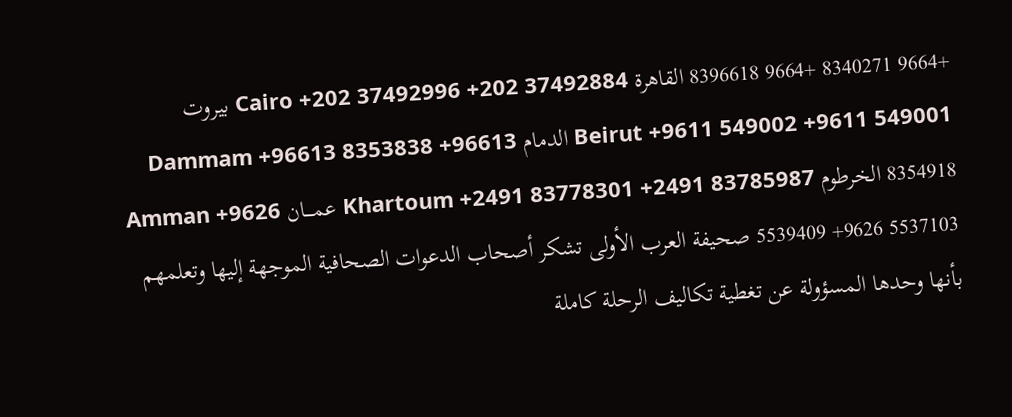+9664 8340271 +9664 8396618 القاهرة Cairo +202 37492996 +202 37492884 بيروت Beirut +9611 549002 +9611 549001 الدمام Dammam +96613 8353838 +96613 8354918 الخرطوم Khartoum +2491 83778301 +2491 83785987 عمــــان Amman +9626 5539409 +9626 5537103 صحيفة العرب الأولى تشكر أصحاب الدعوات الصحافية الموجهة إليها وتعلمهم بأنها وحدها المسؤولة عن تغطية تكاليف الرحلة كاملة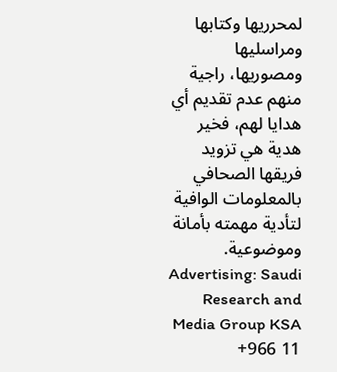لمحرريها وكتابها ومراسليها ومصوريها، راجية منهم عدم تقديم أي هدايا لهم، فخير هدية هي تزويد فريقها الصحافي بالمعلومات الوافية لتأدية مهمته بأمانة وموضوعية. Advertising: Saudi Research and Media Group KSA +966 11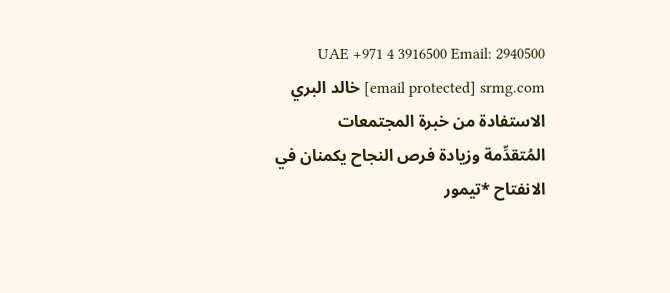2940500 UAE +971 4 3916500 Email: [email protected] srmg.com خالد البري الاستفادة من خبرة المجتمعات المُتقدِّمة وزيادة فرص النجاح يكمنان في الانفتاح *تيمور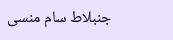جنبلاط سام منسى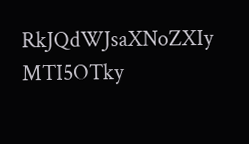RkJQdWJsaXNoZXIy MTI5OTky